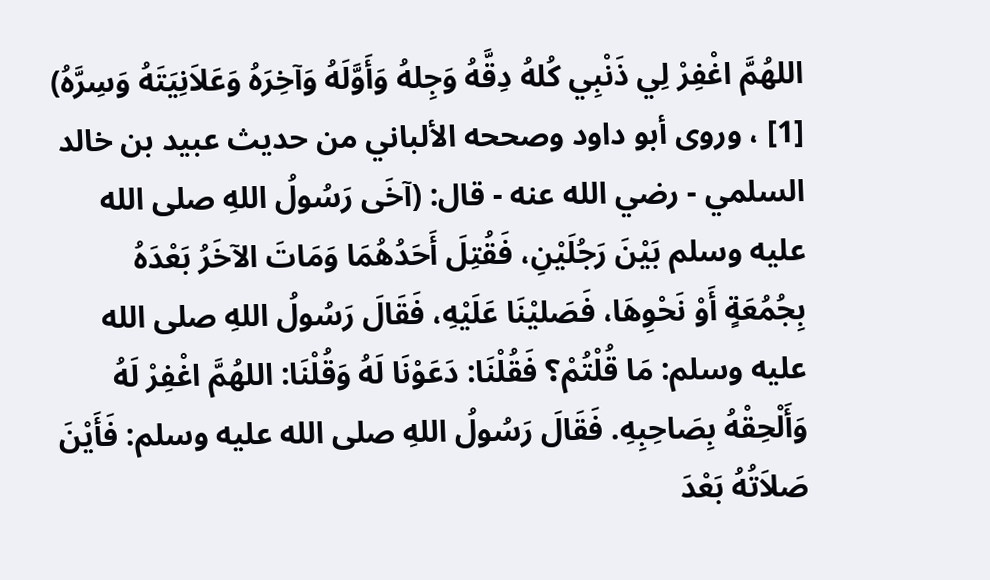اللهُمَّ اغْفِرْ لِي ذَنْبِي كُلهُ دِقَّهُ وَجِلهُ وَأَوَّلَهُ وَآخِرَهُ وَعَلاَنِيَتَهُ وَسِرَّهُ) [1] ، وروى أبو داود وصححه الألباني من حديث عبيد بن خالد السلمي - رضي الله عنه - قال: (آخَى رَسُولُ اللهِ صلى الله عليه وسلم بَيْنَ رَجُلَيْنِ، فَقُتِلَ أَحَدُهُمَا وَمَاتَ الآخَرُ بَعْدَهُ بِجُمُعَةٍ أَوْ نَحْوِهَا، فَصَليْنَا عَلَيْهِ، فَقَالَ رَسُولُ اللهِ صلى الله عليه وسلم: مَا قُلْتُمْ؟ فَقُلْنَا: دَعَوْنَا لَهُ وَقُلْنَا: اللهُمَّ اغْفِرْ لَهُ وَأَلْحِقْهُ بِصَاحِبِهِ. فَقَالَ رَسُولُ اللهِ صلى الله عليه وسلم: فَأَيْنَ صَلاَتُهُ بَعْدَ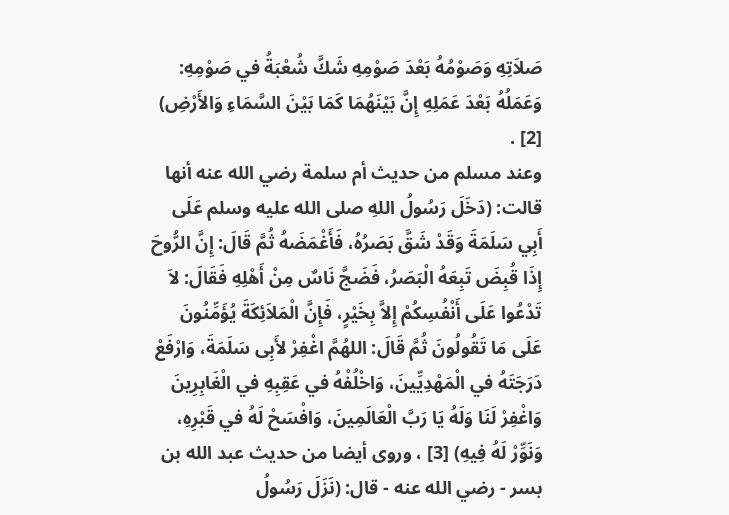صَلاَتِهِ وَصَوْمُهُ بَعْدَ صَوْمِهِ شَكَّ شُعْبَةُ في صَوْمِهِ: وَعَمَلُهُ بَعْدَ عَمَلِهِ إِنَّ بَيْنَهُمَا كَمَا بَيْنَ السَّمَاءِ وَالأَرْضِ) [2] .
وعند مسلم من حديث أم سلمة رضي الله عنه أنها قالت: (دَخَلَ رَسُولُ اللهِ صلى الله عليه وسلم عَلَى أَبِي سَلَمَةَ وَقَدْ شَقَّ بَصَرُهُ، فَأَغْمَضَهُ ثُمَّ قَالَ: إِنَّ الرُّوحَ إِذَا قُبِضَ تَبِعَهُ الْبَصَرُ، فَضَجَّ نَاسٌ مِنْ أَهْلِهِ فَقَالَ: لاَ تَدْعُوا عَلَى أَنْفُسِكُمْ إِلاَّ بِخَيْرٍ، فَإِنَّ الْمَلاَئِكَةَ يُؤَمِّنُونَ عَلَى مَا تَقُولُونَ ثُمَّ قَالَ: اللهُمَّ اغْفِرْ لأَبِى سَلَمَةَ، وَارْفَعْ دَرَجَتَهُ في الْمَهْدِيِّينَ، وَاخْلُفْهُ في عَقِبِهِ في الْغَابِرِينَ وَاغْفِرْ لَنَا وَلَهُ يَا رَبَّ الْعَالَمِينَ، وَافْسَحْ لَهُ في قَبْرِهِ، وَنَوِّرْ لَهُ فِيهِ) [3] ، وروى أيضا من حديث عبد الله بن بسر - رضي الله عنه - قال: (نَزَلَ رَسُولُ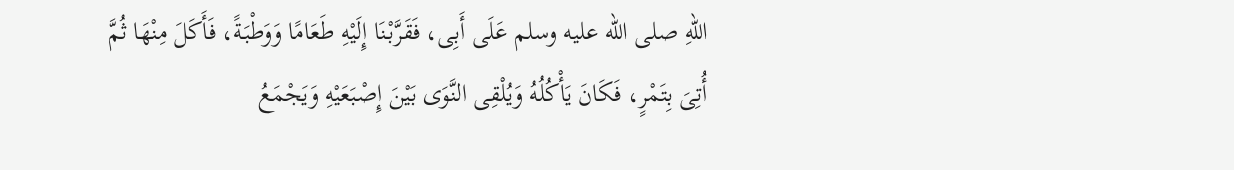اللهِ صلى الله عليه وسلم عَلَى أَبِى، فَقَرَّبْنَا إِلَيْهِ طَعَامًا وَوَطْبَةً، فَأَكَلَ مِنْهَا ثُمَّ أُتِىَ بِتَمْرٍ، فَكَانَ يَأْكُلُهُ وَيُلْقِى النَّوَى بَيْنَ إِصْبَعَيْهِ وَيَجْمَعُ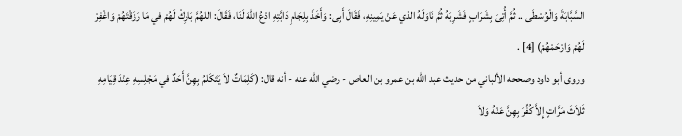السَّبَّابَةَ وَالْوُسْطَى .. ثُمَّ أُتِىَ بِشَرَابٍ فَشَرِبَهُ ثُمَّ نَاوَلَهُ الذي عَنْ يَمِينِهِ، فَقَالَ أَبِى: وَأَخَذَ بِلِجَامِ دَابَّتِهِ ادْعُ اللهَ لَنَا، فَقَالَ: اللهُمَّ بَارِكْ لَهُمْ في مَا رَزَقْتَهُمْ وَاغْفِرْ لَهُمْ وَارْحَمْهُمْ) [4] .
وروى أبو داود وصححه الألباني من حديث عبد الله بن عمرو بن العاص - رضي الله عنه - أنه قال: (كَلِمَاتٌ لاَ يَتَكَلمُ بِهِنَّ أَحَدٌ في مَجْلِسِهِ عِنْدَ قِيَامِهِ ثَلاَثَ مَرَّاتٍ إِلاَّ كُفِّرَ بِهِنَّ عَنْهُ وَلاَ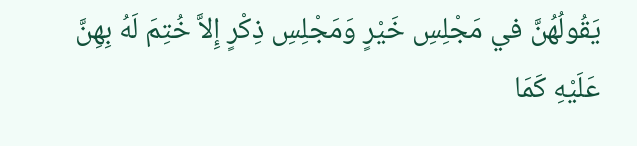يَقُولُهُنَّ في مَجْلِسِ خَيْرٍ وَمَجْلِسِ ذِكْرٍ إِلاَّ خُتِمَ لَهُ بِهِنَّ عَلَيْهِ كَمَا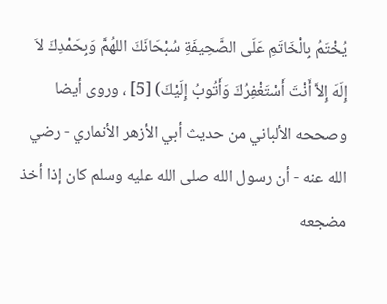يُخْتَمُ بِالْخَاتَمِ عَلَى الصَّحِيفَةِ سُبْحَانَكَ اللهُمَّ وَبِحَمْدِكَ لاَ إِلَهَ إِلاَّ أَنْتَ أَسْتَغْفِرُكَ وَأَتُوبُ إِلَيْكَ) [5] ، وروى أيضا وصححه الألباني من حديث أبي الأزهر الأنماري - رضي الله عنه - أن رسول الله صلى الله عليه وسلم كان إذا أخذ مضجعه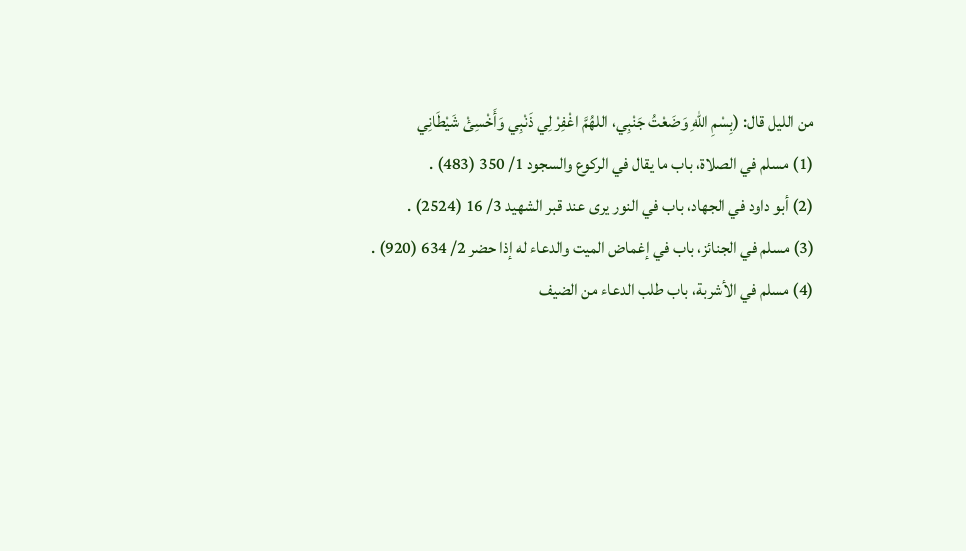من الليل قال: (بِسْمِ اللهِ وَضَعْتُ جَنْبِي، اللهُمَّ اغْفِرْ لِي ذَنْبِي وَأَخْسِئْ شَيْطَانِي
(1) مسلم في الصلاة، باب ما يقال في الركوع والسجود 1/ 350 (483) .
(2) أبو داود في الجهاد، باب في النور يرى عند قبر الشهيد 3/ 16 (2524) .
(3) مسلم في الجنائز، باب في إغماض الميت والدعاء له إذا حضر 2/ 634 (920) .
(4) مسلم في الأشربة، باب طلب الدعاء من الضيف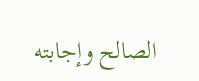الصالح وإجابته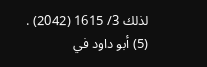لذلك 3/ 1615 (2042) .
(5) أبو داود في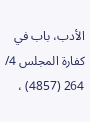الأدب، باب في كفارة المجلس 4/ 264 (4857) ،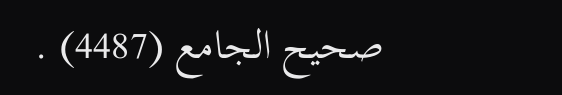صحيح الجامع (4487) .